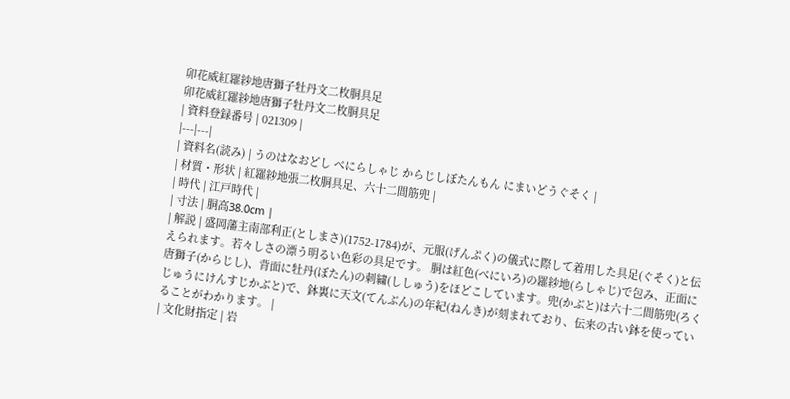卯花威紅羅紗地唐獅子牡丹文二枚胴具足
卯花威紅羅紗地唐獅子牡丹文二枚胴具足
| 資料登録番号 | 021309 |
|---|---|
| 資料名(読み) | うのはなおどし べにらしゃじ からじしぼたんもん にまいどうぐそく |
| 材質・形状 | 紅羅紗地張二枚胴具足、六十二間筋兜 |
| 時代 | 江戸時代 |
| 寸法 | 胴高38.0cm |
| 解説 | 盛岡藩主南部利正(としまさ)(1752-1784)が、元服(げんぷく)の儀式に際して着用した具足(ぐそく)と伝えられます。若々しさの漂う明るい色彩の具足です。 胴は紅色(べにいろ)の羅紗地(らしゃじ)で包み、正面に唐獅子(からじし)、背面に牡丹(ぼたん)の刺繍(ししゅう)をほどこしています。兜(かぶと)は六十二間筋兜(ろくじゅうにけんすじかぶと)で、鉢裏に天文(てんぶん)の年紀(ねんき)が刻まれており、伝来の古い鉢を使っていることがわかります。 |
| 文化財指定 | 岩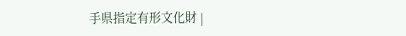手県指定有形文化財 |